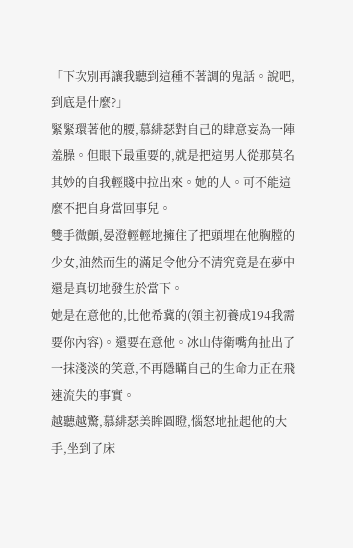「下次別再讓我聽到這種不著調的鬼話。說吧,到底是什麼?」
緊緊環著他的腰,慕緋瑟對自己的肆意妄為一陣羞臊。但眼下最重要的,就是把這男人從那莫名其妙的自我輕賤中拉出來。她的人。可不能這麼不把自身當回事兒。
雙手微顫,晏澄輕輕地擁住了把頭埋在他胸膛的少女,油然而生的滿足令他分不清究竟是在夢中還是真切地發生於當下。
她是在意他的,比他希冀的(領主初養成194我需要你內容)。還要在意他。冰山侍衛嘴角扯出了一抹淺淡的笑意,不再隱瞞自己的生命力正在飛速流失的事實。
越聽越驚,慕緋瑟美眸圓瞪,惱怒地扯起他的大手,坐到了床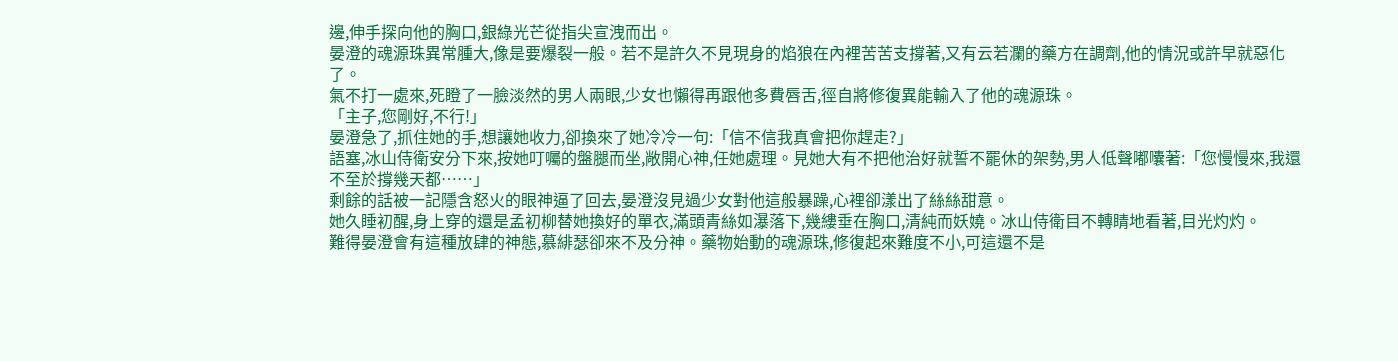邊,伸手探向他的胸口,銀綠光芒從指尖宣洩而出。
晏澄的魂源珠異常腫大,像是要爆裂一般。若不是許久不見現身的焰狼在內裡苦苦支撐著,又有云若瀾的藥方在調劑,他的情況或許早就惡化了。
氣不打一處來,死瞪了一臉淡然的男人兩眼,少女也懶得再跟他多費唇舌,徑自將修復異能輸入了他的魂源珠。
「主子,您剛好,不行!」
晏澄急了,抓住她的手,想讓她收力,卻換來了她冷冷一句:「信不信我真會把你趕走?」
語塞,冰山侍衛安分下來,按她叮囑的盤腿而坐,敞開心神,任她處理。見她大有不把他治好就誓不罷休的架勢,男人低聲嘟囔著:「您慢慢來,我還不至於撐幾天都……」
剩餘的話被一記隱含怒火的眼神逼了回去,晏澄沒見過少女對他這般暴躁,心裡卻漾出了絲絲甜意。
她久睡初醒,身上穿的還是孟初柳替她換好的單衣,滿頭青絲如瀑落下,幾縷垂在胸口,清純而妖嬈。冰山侍衛目不轉睛地看著,目光灼灼。
難得晏澄會有這種放肆的神態,慕緋瑟卻來不及分神。藥物始動的魂源珠,修復起來難度不小,可這還不是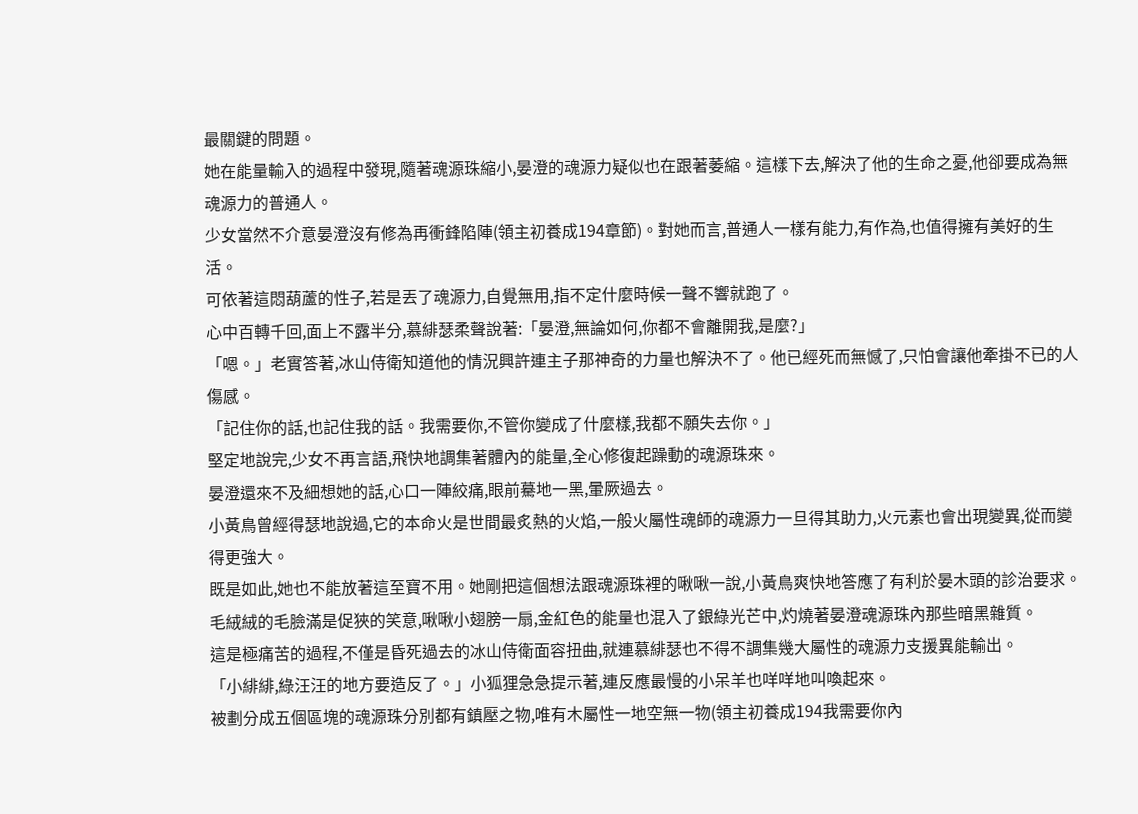最關鍵的問題。
她在能量輸入的過程中發現,隨著魂源珠縮小,晏澄的魂源力疑似也在跟著萎縮。這樣下去,解決了他的生命之憂,他卻要成為無魂源力的普通人。
少女當然不介意晏澄沒有修為再衝鋒陷陣(領主初養成194章節)。對她而言,普通人一樣有能力,有作為,也值得擁有美好的生活。
可依著這悶葫蘆的性子,若是丟了魂源力,自覺無用,指不定什麼時候一聲不響就跑了。
心中百轉千回,面上不露半分,慕緋瑟柔聲說著:「晏澄,無論如何,你都不會離開我,是麼?」
「嗯。」老實答著,冰山侍衛知道他的情況興許連主子那神奇的力量也解決不了。他已經死而無憾了,只怕會讓他牽掛不已的人傷感。
「記住你的話,也記住我的話。我需要你,不管你變成了什麼樣,我都不願失去你。」
堅定地說完,少女不再言語,飛快地調集著體內的能量,全心修復起躁動的魂源珠來。
晏澄還來不及細想她的話,心口一陣絞痛,眼前驀地一黑,暈厥過去。
小黃鳥曾經得瑟地說過,它的本命火是世間最炙熱的火焰,一般火屬性魂師的魂源力一旦得其助力,火元素也會出現變異,從而變得更強大。
既是如此,她也不能放著這至寶不用。她剛把這個想法跟魂源珠裡的啾啾一說,小黃鳥爽快地答應了有利於晏木頭的診治要求。
毛絨絨的毛臉滿是促狹的笑意,啾啾小翅膀一扇,金紅色的能量也混入了銀綠光芒中,灼燒著晏澄魂源珠內那些暗黑雜質。
這是極痛苦的過程,不僅是昏死過去的冰山侍衛面容扭曲,就連慕緋瑟也不得不調集幾大屬性的魂源力支援異能輸出。
「小緋緋,綠汪汪的地方要造反了。」小狐狸急急提示著,連反應最慢的小呆羊也咩咩地叫喚起來。
被劃分成五個區塊的魂源珠分別都有鎮壓之物,唯有木屬性一地空無一物(領主初養成194我需要你內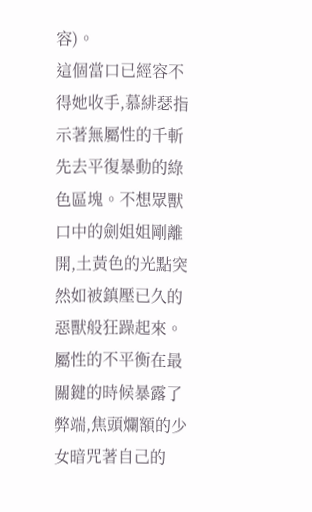容)。
這個當口已經容不得她收手,慕緋瑟指示著無屬性的千斬先去平復暴動的綠色區塊。不想眾獸口中的劍姐姐剛離開,土黃色的光點突然如被鎮壓已久的惡獸般狂躁起來。
屬性的不平衡在最關鍵的時候暴露了弊端,焦頭爛額的少女暗咒著自己的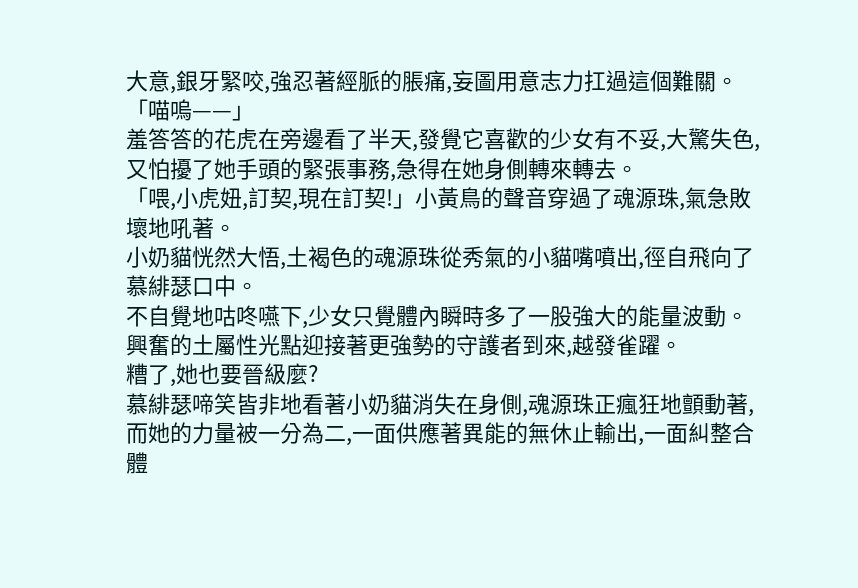大意,銀牙緊咬,強忍著經脈的脹痛,妄圖用意志力扛過這個難關。
「喵嗚——」
羞答答的花虎在旁邊看了半天,發覺它喜歡的少女有不妥,大驚失色,又怕擾了她手頭的緊張事務,急得在她身側轉來轉去。
「喂,小虎妞,訂契,現在訂契!」小黃鳥的聲音穿過了魂源珠,氣急敗壞地吼著。
小奶貓恍然大悟,土褐色的魂源珠從秀氣的小貓嘴噴出,徑自飛向了慕緋瑟口中。
不自覺地咕咚嚥下,少女只覺體內瞬時多了一股強大的能量波動。興奮的土屬性光點迎接著更強勢的守護者到來,越發雀躍。
糟了,她也要晉級麼?
慕緋瑟啼笑皆非地看著小奶貓消失在身側,魂源珠正瘋狂地顫動著,而她的力量被一分為二,一面供應著異能的無休止輸出,一面糾整合體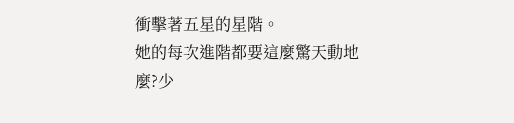衝擊著五星的星階。
她的每次進階都要這麼驚天動地麼?少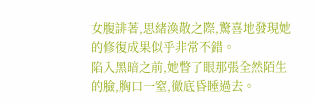女腹誹著,思緒渙散之際,驚喜地發現她的修復成果似乎非常不錯。
陷入黑暗之前,她瞥了眼那張全然陌生的臉,胸口一窒,徹底昏睡過去。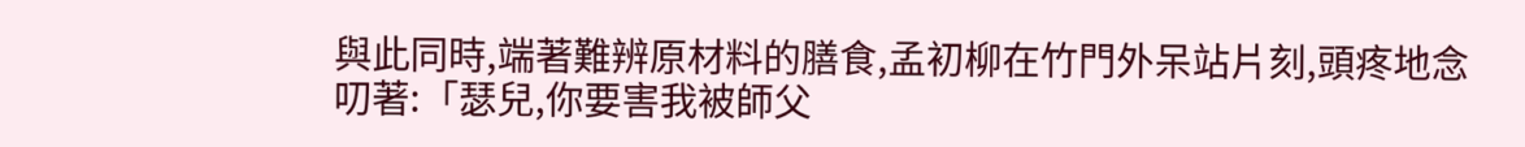與此同時,端著難辨原材料的膳食,孟初柳在竹門外呆站片刻,頭疼地念叨著:「瑟兒,你要害我被師父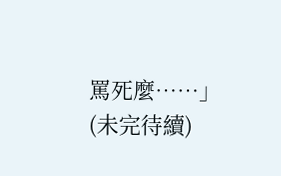罵死麼……」(未完待續)